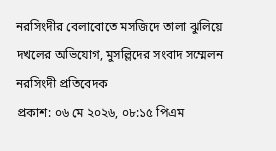নরসিংদীর বেলাবোতে মসজিদে তালা ঝুলিয়ে দখলের অভিযোগ, মুসল্লিদের সংবাদ সম্মেলন
নরসিংদী প্রতিবেদক
প্রকাশ: ০৬ মে ২০২৬, ০৮:১৫ পিএম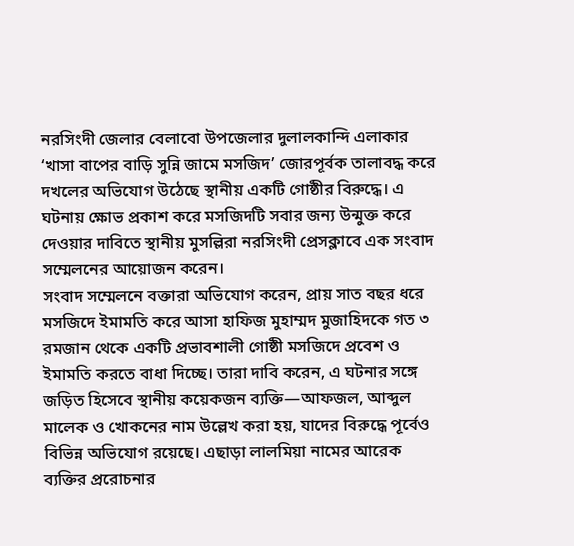নরসিংদী জেলার বেলাবো উপজেলার দুলালকান্দি এলাকার ‘খাসা বাপের বাড়ি সুন্নি জামে মসজিদ’ জোরপূর্বক তালাবদ্ধ করে দখলের অভিযোগ উঠেছে স্থানীয় একটি গোষ্ঠীর বিরুদ্ধে। এ ঘটনায় ক্ষোভ প্রকাশ করে মসজিদটি সবার জন্য উন্মুক্ত করে দেওয়ার দাবিতে স্থানীয় মুসল্লিরা নরসিংদী প্রেসক্লাবে এক সংবাদ সম্মেলনের আয়োজন করেন।
সংবাদ সম্মেলনে বক্তারা অভিযোগ করেন, প্রায় সাত বছর ধরে মসজিদে ইমামতি করে আসা হাফিজ মুহাম্মদ মুজাহিদকে গত ৩ রমজান থেকে একটি প্রভাবশালী গোষ্ঠী মসজিদে প্রবেশ ও ইমামতি করতে বাধা দিচ্ছে। তারা দাবি করেন, এ ঘটনার সঙ্গে জড়িত হিসেবে স্থানীয় কয়েকজন ব্যক্তি—আফজল, আব্দুল মালেক ও খোকনের নাম উল্লেখ করা হয়, যাদের বিরুদ্ধে পূর্বেও বিভিন্ন অভিযোগ রয়েছে। এছাড়া লালমিয়া নামের আরেক ব্যক্তির প্ররোচনার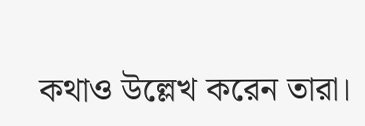কথাও উল্লেখ করেন তারা।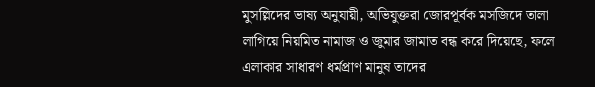মুসল্লিদের ভাষ্য অনুযায়ী, অভিযুক্তরা জোরপূর্বক মসজিদে তালা লাগিয়ে নিয়মিত নামাজ ও জুমার জামাত বন্ধ করে দিয়েছে, ফলে এলাকার সাধারণ ধর্মপ্রাণ মানুষ তাদের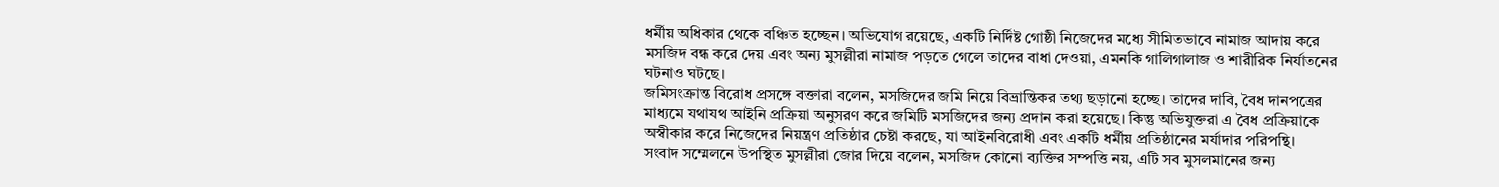ধর্মীয় অধিকার থেকে বঞ্চিত হচ্ছেন। অভিযোগ রয়েছে, একটি নির্দিষ্ট গোষ্ঠী নিজেদের মধ্যে সীমিতভাবে নামাজ আদায় করে মসজিদ বন্ধ করে দেয় এবং অন্য মুসল্লীরা নামাজ পড়তে গেলে তাদের বাধা দেওয়া, এমনকি গালিগালাজ ও শারীরিক নির্যাতনের ঘটনাও ঘটছে।
জমিসংক্রান্ত বিরোধ প্রসঙ্গে বক্তারা বলেন, মসজিদের জমি নিয়ে বিভ্রান্তিকর তথ্য ছড়ানো হচ্ছে। তাদের দাবি, বৈধ দানপত্রের মাধ্যমে যথাযথ আইনি প্রক্রিয়া অনুসরণ করে জমিটি মসজিদের জন্য প্রদান করা হয়েছে। কিন্তু অভিযুক্তরা এ বৈধ প্রক্রিয়াকে অস্বীকার করে নিজেদের নিয়ন্ত্রণ প্রতিষ্ঠার চেষ্টা করছে, যা আইনবিরোধী এবং একটি ধর্মীয় প্রতিষ্ঠানের মর্যাদার পরিপন্থি।
সংবাদ সম্মেলনে উপস্থিত মুসল্লীরা জোর দিয়ে বলেন, মসজিদ কোনো ব্যক্তির সম্পত্তি নয়, এটি সব মুসলমানের জন্য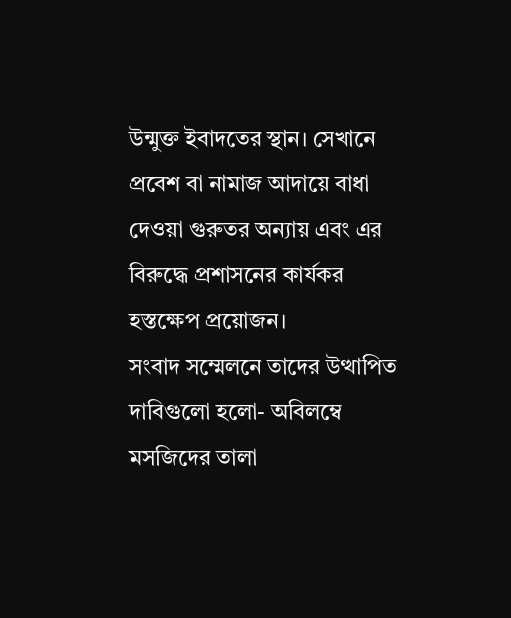উন্মুক্ত ইবাদতের স্থান। সেখানে প্রবেশ বা নামাজ আদায়ে বাধা দেওয়া গুরুতর অন্যায় এবং এর বিরুদ্ধে প্রশাসনের কার্যকর হস্তক্ষেপ প্রয়োজন।
সংবাদ সম্মেলনে তাদের উত্থাপিত দাবিগুলো হলো- অবিলম্বে মসজিদের তালা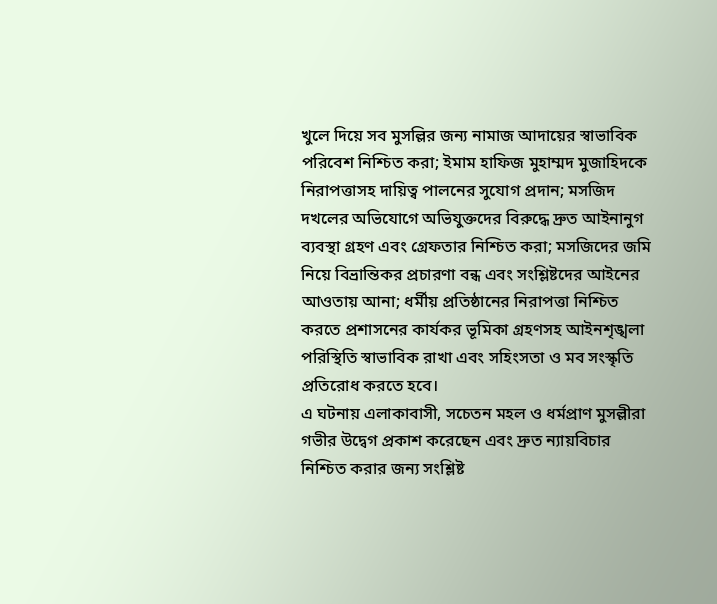খুলে দিয়ে সব মুসল্লির জন্য নামাজ আদায়ের স্বাভাবিক পরিবেশ নিশ্চিত করা; ইমাম হাফিজ মুহাম্মদ মুজাহিদকে নিরাপত্তাসহ দায়িত্ব পালনের সুযোগ প্রদান; মসজিদ দখলের অভিযোগে অভিযুক্তদের বিরুদ্ধে দ্রুত আইনানুগ ব্যবস্থা গ্রহণ এবং গ্রেফতার নিশ্চিত করা; মসজিদের জমি নিয়ে বিভ্রান্তিকর প্রচারণা বন্ধ এবং সংশ্লিষ্টদের আইনের আওতায় আনা; ধর্মীয় প্রতিষ্ঠানের নিরাপত্তা নিশ্চিত করতে প্রশাসনের কার্যকর ভূমিকা গ্রহণসহ আইনশৃঙ্খলা পরিস্থিতি স্বাভাবিক রাখা এবং সহিংসতা ও মব সংস্কৃতি প্রতিরোধ করতে হবে।
এ ঘটনায় এলাকাবাসী, সচেতন মহল ও ধর্মপ্রাণ মুসল্লীরা গভীর উদ্বেগ প্রকাশ করেছেন এবং দ্রুত ন্যায়বিচার নিশ্চিত করার জন্য সংশ্লিষ্ট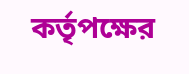কর্তৃপক্ষের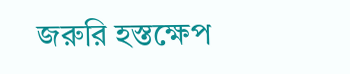জরুরি হস্তক্ষেপ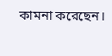কামনা করেছেন।